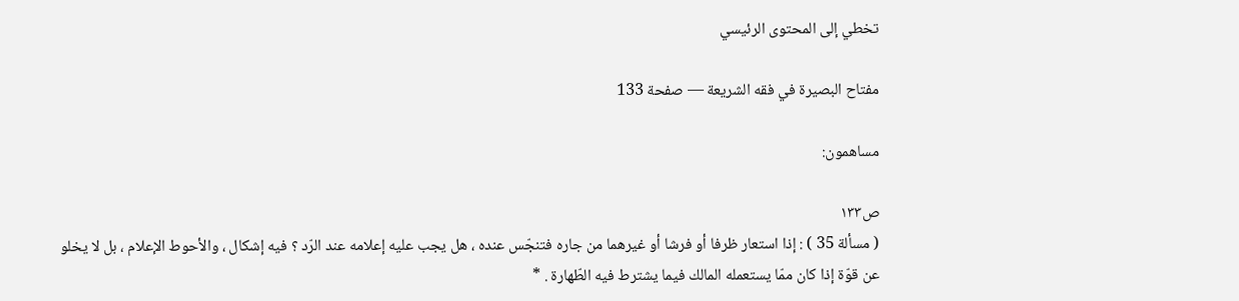تخطي إلى المحتوى الرئيسي

مفتاح البصيرة في فقه الشريعة — صفحة 133

مساهمون:

ص١٣٣
( مسألة 35 ) : إذا استعار ظرفا أو فرشا أو غيرهما من جاره فتنجّس عنده ، هل يجب عليه إعلامه عند الرّد ؟ فيه إشكال ، والأحوط الإعلام ، بل لا يخلو عن قوّة إذا كان ممّا يستعمله المالك فيما يشترط فيه الطّهارة . *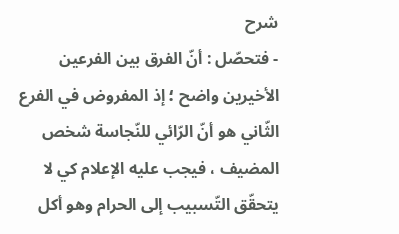شرح
- فتحصّل : أنّ الفرق بين الفرعين الأخيرين واضح ؛ إذ المفروض في الفرع الثّاني هو أنّ الرّائي للنّجاسة شخص المضيف ، فيجب عليه الإعلام كي لا يتحقّق التّسبيب إلى الحرام وهو أكل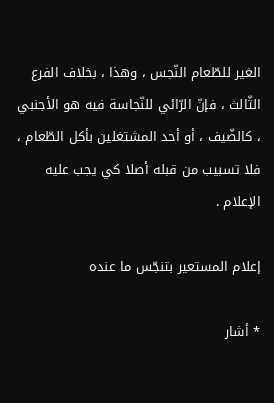الغير للطّعام النّجس ، وهذا ، بخلاف الفرع الثّالث ، فإنّ الرّائي للنّجاسة فيه هو الأجنبي ، كالضّيف ، أو أحد المشتغلين بأكل الطّعام ، فلا تسبيب من قبله أصلا كي يجب عليه الإعلام .

إعلام المستعير بتنجّس ما عنده

* أشار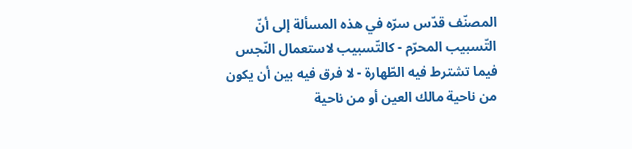المصنّف قدّس سرّه في هذه المسألة إلى أنّ التّسبيب المحرّم - كالتّسبيب لاستعمال النّجس فيما تشترط فيه الطّهارة - لا فرق فيه بين أن يكون من ناحية مالك العين أو من ناحية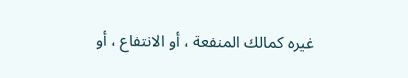غيره كمالك المنفعة ، أو الانتفاع ، أو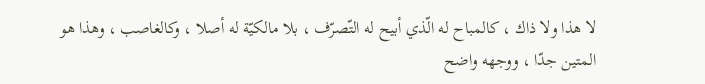لا هذا ولا ذاك ، كالمباح له الّذي أبيح له التّصرّف ، بلا مالكيّة له أصلا ، وكالغاصب ، وهذا هو المتين جدّا ، ووجهه واضح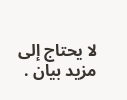لا يحتاج إلى مزيد بيان .